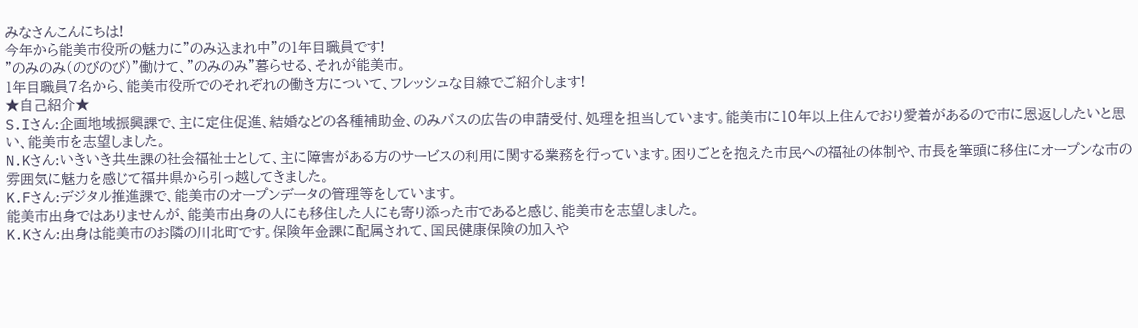みなさんこんにちは!
今年から能美市役所の魅力に”のみ込まれ中”の1年目職員です!
”のみのみ(のびのび)”働けて、”のみのみ”暮らせる、それが能美市。
1年目職員7名から、能美市役所でのそれぞれの働き方について、フレッシュな目線でご紹介します!
★自己紹介★
S.Iさん:企画地域振興課で、主に定住促進、結婚などの各種補助金、のみバスの広告の申請受付、処理を担当しています。能美市に10年以上住んでおり愛着があるので市に恩返ししたいと思い、能美市を志望しました。
N.Kさん:いきいき共生課の社会福祉士として、主に障害がある方のサービスの利用に関する業務を行っています。困りごとを抱えた市民への福祉の体制や、市長を筆頭に移住にオープンな市の雰囲気に魅力を感じて福井県から引っ越してきました。
K.Fさん:デジタル推進課で、能美市のオープンデータの管理等をしています。
能美市出身ではありませんが、能美市出身の人にも移住した人にも寄り添った市であると感じ、能美市を志望しました。
K.Kさん:出身は能美市のお隣の川北町です。保険年金課に配属されて、国民健康保険の加入や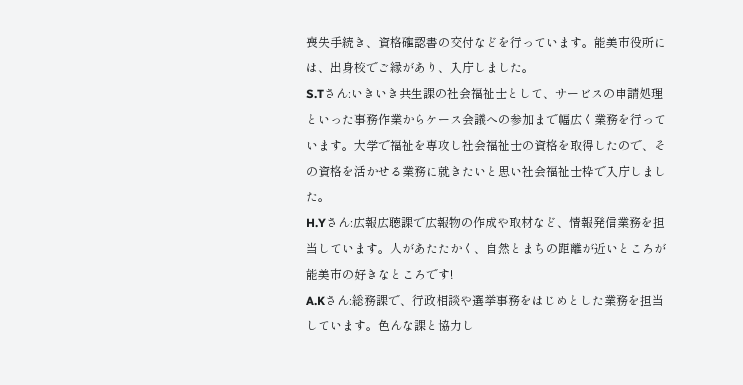喪失手続き、資格確認書の交付などを行っています。能美市役所には、出身校でご縁があり、入庁しました。
S.Tさん:いきいき共生課の社会福祉士として、サービスの申請処理といった事務作業からケース会議への参加まで幅広く業務を行っています。大学で福祉を専攻し社会福祉士の資格を取得したので、その資格を活かせる業務に就きたいと思い社会福祉士枠で入庁しました。
H.Yさん:広報広聴課で広報物の作成や取材など、情報発信業務を担当しています。人があたたかく、自然とまちの距離が近いところが能美市の好きなところです!
A.Kさん:総務課で、行政相談や選挙事務をはじめとした業務を担当しています。色んな課と協力し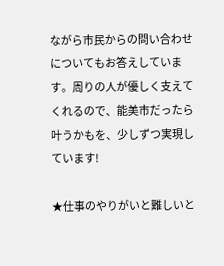ながら市民からの問い合わせについてもお答えしています。周りの人が優しく支えてくれるので、能美市だったら叶うかもを、少しずつ実現しています!

★仕事のやりがいと難しいと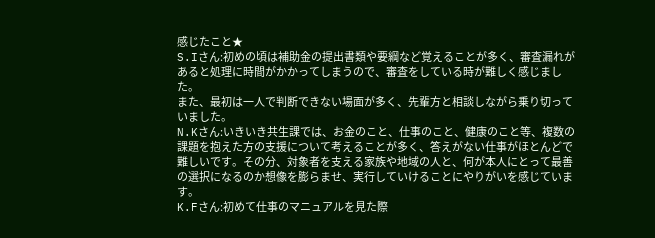感じたこと★
S.Iさん:初めの頃は補助金の提出書類や要綱など覚えることが多く、審査漏れがあると処理に時間がかかってしまうので、審査をしている時が難しく感じました。
また、最初は一人で判断できない場面が多く、先輩方と相談しながら乗り切っていました。
N.Kさん:いきいき共生課では、お金のこと、仕事のこと、健康のこと等、複数の課題を抱えた方の支援について考えることが多く、答えがない仕事がほとんどで難しいです。その分、対象者を支える家族や地域の人と、何が本人にとって最善の選択になるのか想像を膨らませ、実行していけることにやりがいを感じています。
K.Fさん:初めて仕事のマニュアルを見た際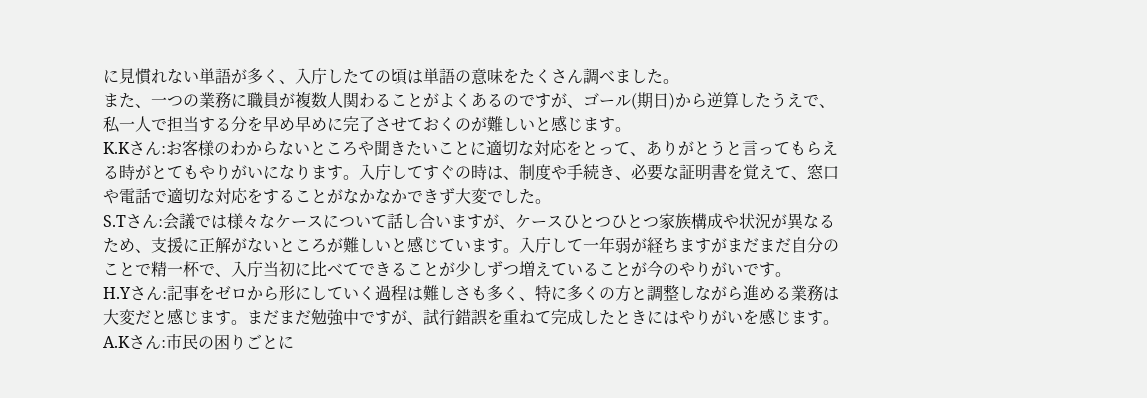に見慣れない単語が多く、入庁したての頃は単語の意味をたくさん調べました。
また、一つの業務に職員が複数人関わることがよくあるのですが、ゴール(期日)から逆算したうえで、私一人で担当する分を早め早めに完了させておくのが難しいと感じます。
K.Kさん:お客様のわからないところや聞きたいことに適切な対応をとって、ありがとうと言ってもらえる時がとてもやりがいになります。入庁してすぐの時は、制度や手続き、必要な証明書を覚えて、窓口や電話で適切な対応をすることがなかなかできず大変でした。
S.Tさん:会議では様々なケースについて話し合いますが、ケースひとつひとつ家族構成や状況が異なるため、支援に正解がないところが難しいと感じています。入庁して一年弱が経ちますがまだまだ自分のことで精一杯で、入庁当初に比べてできることが少しずつ増えていることが今のやりがいです。
H.Yさん:記事をゼロから形にしていく過程は難しさも多く、特に多くの方と調整しながら進める業務は大変だと感じます。まだまだ勉強中ですが、試行錯誤を重ねて完成したときにはやりがいを感じます。
A.Kさん:市民の困りごとに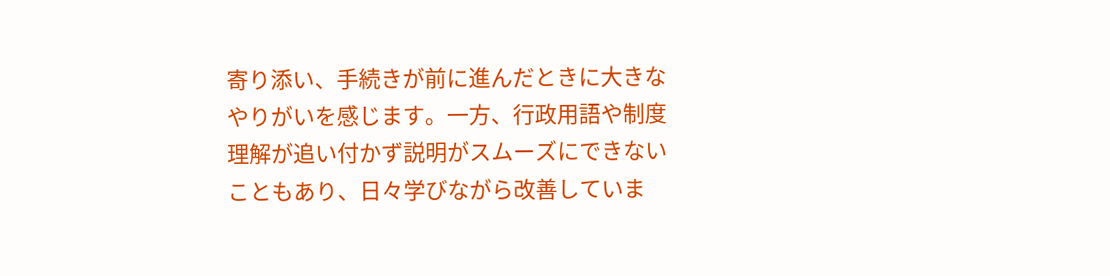寄り添い、手続きが前に進んだときに大きなやりがいを感じます。一方、行政用語や制度理解が追い付かず説明がスムーズにできないこともあり、日々学びながら改善していま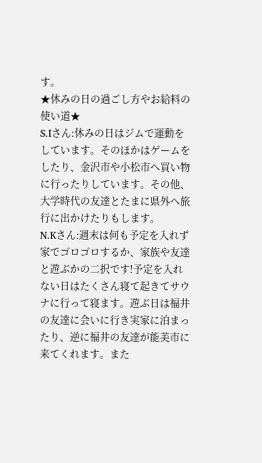す。
★休みの日の過ごし方やお給料の使い道★
S.Iさん:休みの日はジムで運動をしています。そのほかはゲームをしたり、金沢市や小松市へ買い物に行ったりしています。その他、大学時代の友達とたまに県外へ旅行に出かけたりもします。
N.Kさん:週末は何も予定を入れず家でゴロゴロするか、家族や友達と遊ぶかの二択です!予定を入れない日はたくさん寝て起きてサウナに行って寝ます。遊ぶ日は福井の友達に会いに行き実家に泊まったり、逆に福井の友達が能美市に来てくれます。また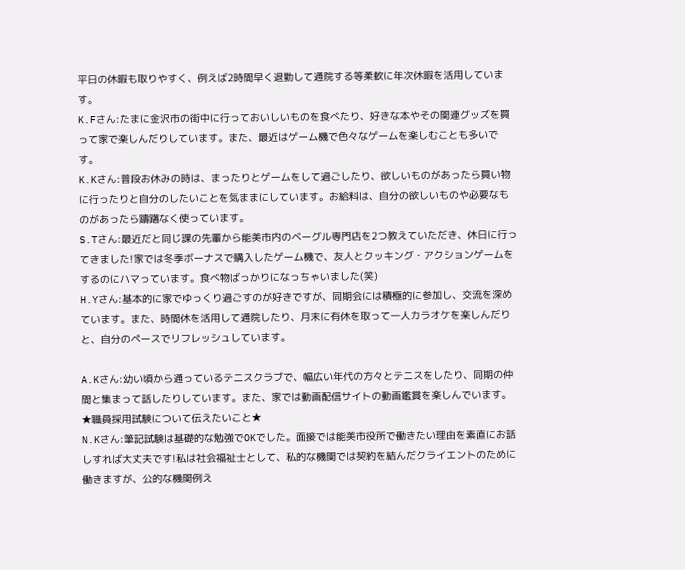平日の休暇も取りやすく、例えば2時間早く退勤して通院する等柔軟に年次休暇を活用しています。
K.Fさん:たまに金沢市の街中に行っておいしいものを食べたり、好きな本やその関連グッズを買って家で楽しんだりしています。また、最近はゲーム機で色々なゲームを楽しむことも多いです。
K.Kさん:普段お休みの時は、まったりとゲームをして過ごしたり、欲しいものがあったら買い物に行ったりと自分のしたいことを気ままにしています。お給料は、自分の欲しいものや必要なものがあったら躊躇なく使っています。
S.Tさん:最近だと同じ課の先輩から能美市内のベーグル専門店を2つ教えていただき、休日に行ってきました!家では冬季ボーナスで購入したゲーム機で、友人とクッキング・アクションゲームをするのにハマっています。食べ物ばっかりになっちゃいました(笑)
H.Yさん:基本的に家でゆっくり過ごすのが好きですが、同期会には積極的に参加し、交流を深めています。また、時間休を活用して通院したり、月末に有休を取って一人カラオケを楽しんだりと、自分のペースでリフレッシュしています。

A.Kさん:幼い頃から通っているテニスクラブで、幅広い年代の方々とテニスをしたり、同期の仲間と集まって話したりしています。また、家では動画配信サイトの動画鑑賞を楽しんでいます。
★職員採用試験について伝えたいこと★
N.Kさん:筆記試験は基礎的な勉強でOKでした。面接では能美市役所で働きたい理由を素直にお話しすれば大丈夫です!私は社会福祉士として、私的な機関では契約を結んだクライエントのために働きますが、公的な機関例え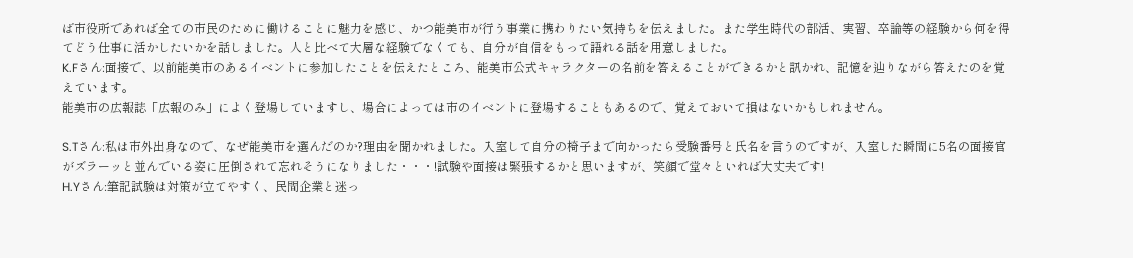ば市役所であれば全ての市民のために働けることに魅力を感じ、かつ能美市が行う事業に携わりたい気持ちを伝えました。また学生時代の部活、実習、卒論等の経験から何を得てどう仕事に活かしたいかを話しました。人と比べて大層な経験でなくても、自分が自信をもって語れる話を用意しました。
K.Fさん:面接で、以前能美市のあるイベントに参加したことを伝えたところ、能美市公式キャラクターの名前を答えることができるかと訊かれ、記憶を辿りながら答えたのを覚えています。
能美市の広報誌「広報のみ」によく登場していますし、場合によっては市のイベントに登場することもあるので、覚えておいて損はないかもしれません。

S.Tさん:私は市外出身なので、なぜ能美市を選んだのか?理由を聞かれました。入室して自分の椅子まで向かったら受験番号と氏名を言うのですが、入室した瞬間に5名の面接官がズラーッと並んでいる姿に圧倒されて忘れそうになりました・・・!試験や面接は緊張するかと思いますが、笑顔で堂々といれば大丈夫です!
H.Yさん:筆記試験は対策が立てやすく、民間企業と迷っ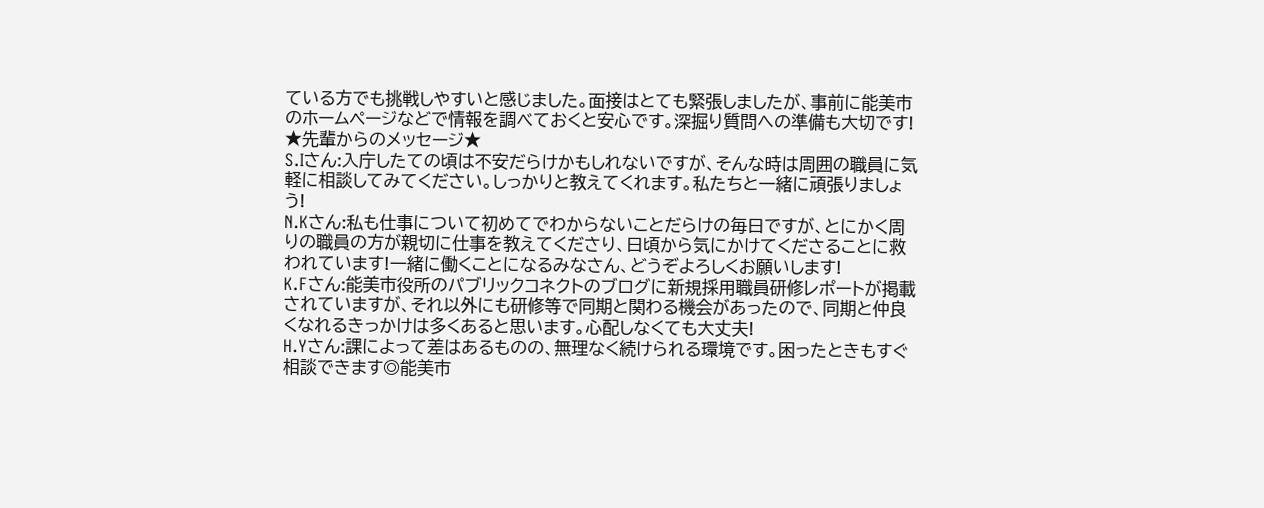ている方でも挑戦しやすいと感じました。面接はとても緊張しましたが、事前に能美市のホームページなどで情報を調べておくと安心です。深掘り質問への準備も大切です!
★先輩からのメッセージ★
S.Iさん:入庁したての頃は不安だらけかもしれないですが、そんな時は周囲の職員に気軽に相談してみてください。しっかりと教えてくれます。私たちと一緒に頑張りましょう!
N.Kさん:私も仕事について初めてでわからないことだらけの毎日ですが、とにかく周りの職員の方が親切に仕事を教えてくださり、日頃から気にかけてくださることに救われています!一緒に働くことになるみなさん、どうぞよろしくお願いします!
K.Fさん:能美市役所のパブリックコネクトのブログに新規採用職員研修レポートが掲載されていますが、それ以外にも研修等で同期と関わる機会があったので、同期と仲良くなれるきっかけは多くあると思います。心配しなくても大丈夫!
H.Yさん:課によって差はあるものの、無理なく続けられる環境です。困ったときもすぐ相談できます◎能美市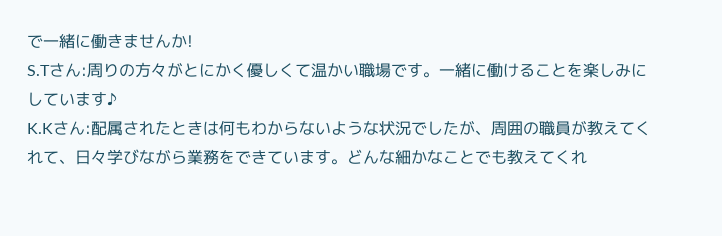で一緒に働きませんか!
S.Tさん:周りの方々がとにかく優しくて温かい職場です。一緒に働けることを楽しみにしています♪
K.Kさん:配属されたときは何もわからないような状況でしたが、周囲の職員が教えてくれて、日々学びながら業務をできています。どんな細かなことでも教えてくれ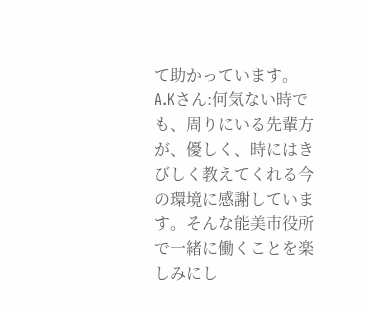て助かっています。
A.Kさん:何気ない時でも、周りにいる先輩方が、優しく、時にはきびしく教えてくれる今の環境に感謝しています。そんな能美市役所で一緒に働くことを楽しみにし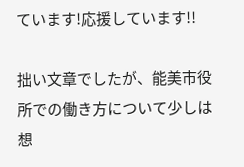ています!応援しています!!

拙い文章でしたが、能美市役所での働き方について少しは想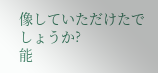像していただけたでしょうか?
能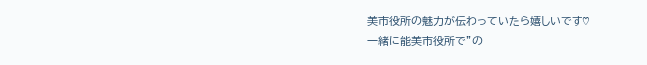美市役所の魅力が伝わっていたら嬉しいです♡
一緒に能美市役所で”の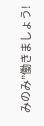みのみ”働きましょう!